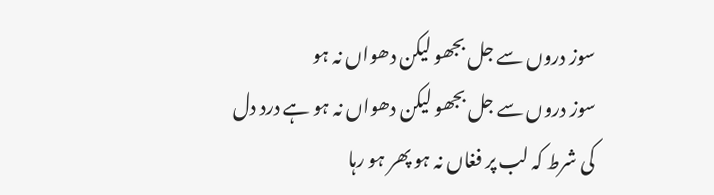سوز دروں سے جل بجھو لیکن دھواں نہ ہو
سوز دروں سے جل بجھو لیکن دھواں نہ ہو ہے درد دل کی شرط کہ لب پر فغاں نہ ہو پھر ہو رہا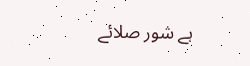ہے شور صلائے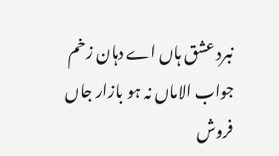نبرد عشق ہاں اے دہان زخم جواب الاماں نہ ہو بازار جاں فروش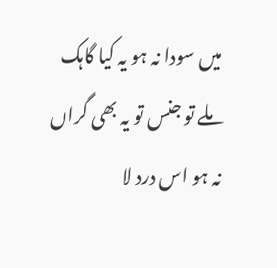میں سودا نہ ہو یہ کیا گاہک ملے تو جنس تو یہ بھی گراں نہ ہو اس درد لا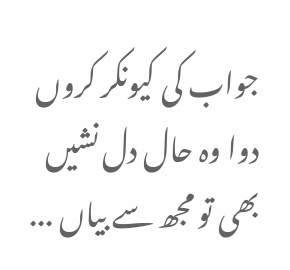جواب کی کیونکر کروں دوا وہ حال دل نشیں بھی تو مجھ سے بیاں ...